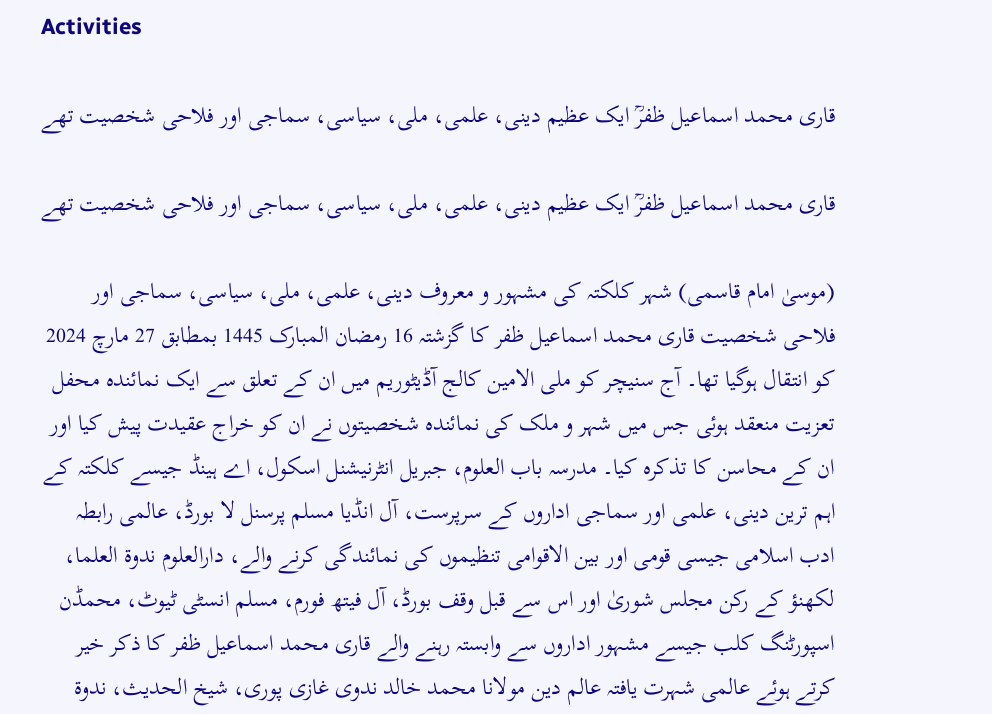Activities

قاری محمد اسماعیل ظفرؒ ایک عظیم دینی، علمی، ملی، سیاسی، سماجی اور فلاحی شخصیت تھے

قاری محمد اسماعیل ظفرؒ ایک عظیم دینی، علمی، ملی، سیاسی، سماجی اور فلاحی شخصیت تھے

(موسیٰ امام قاسمی) شہر کلکتہ کی مشہور و معروف دینی، علمی، ملی، سیاسی، سماجی اور فلاحی شخصیت قاری محمد اسماعیل ظفر کا گزشتہ 16 رمضان المبارک 1445 بمطابق 27 مارچ 2024 کو انتقال ہوگیا تھا۔ آج سنیچر کو ملی الامین کالج آڈیٹوریم میں ان کے تعلق سے ایک نمائندہ محفل تعزیت منعقد ہوئی جس میں شہر و ملک کی نمائندہ شخصیتوں نے ان کو خراج عقیدت پیش کیا اور ان کے محاسن کا تذکرہ کیا۔ مدرسہ باب العلوم، جبریل انٹرنیشنل اسکول، اے ہینڈ جیسے کلکتہ کے اہم ترین دینی، علمی اور سماجی اداروں کے سرپرست، آل انڈیا مسلم پرسنل لا بورڈ، عالمی رابطہ ادب اسلامی جیسی قومی اور بین الاقوامی تنظیموں کی نمائندگی کرنے والے، دارالعلوم ندوة العلما، لکھنؤ کے رکن مجلس شوریٰ اور اس سے قبل وقف بورڈ، آل فیتھ فورم، مسلم انسٹی ٹیوٹ، محمڈن اسپورٹنگ کلب جیسے مشہور اداروں سے وابستہ رہنے والے قاری محمد اسماعیل ظفر کا ذکر خیر کرتے ہوئے عالمی شہرت یافتہ عالم دین مولانا محمد خالد ندوی غازی پوری، شیخ الحدیث، ندوة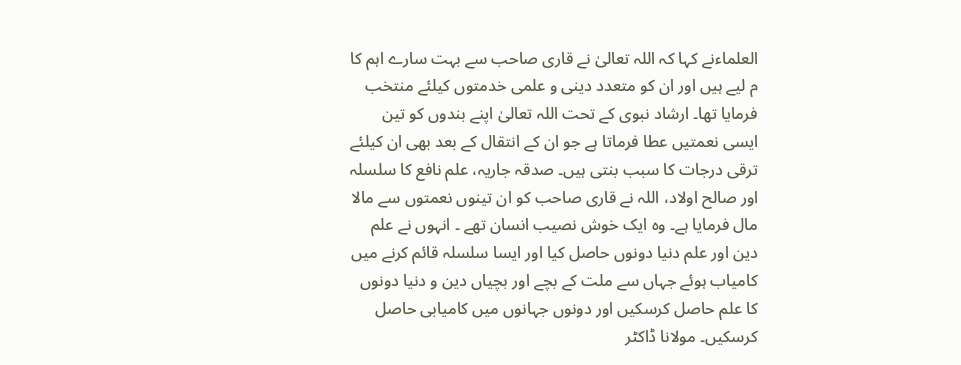العلماءنے کہا کہ اللہ تعالیٰ نے قاری صاحب سے بہت سارے اہم کا م لیے ہیں اور ان کو متعدد دینی و علمی خدمتوں کیلئے منتخب فرمایا تھا۔ ارشاد نبوی کے تحت اللہ تعالیٰ اپنے بندوں کو تین ایسی نعمتیں عطا فرماتا ہے جو ان کے انتقال کے بعد بھی ان کیلئے ترقی درجات کا سبب بنتی ہیں۔ صدقہ جاریہ، علم نافع کا سلسلہ اور صالح اولاد، اللہ نے قاری صاحب کو ان تینوں نعمتوں سے مالا مال فرمایا ہے۔ وہ ایک خوش نصیب انسان تھے ۔ انہوں نے علم دین اور علم دنیا دونوں حاصل کیا اور ایسا سلسلہ قائم کرنے میں کامیاب ہوئے جہاں سے ملت کے بچے اور بچیاں دین و دنیا دونوں کا علم حاصل کرسکیں اور دونوں جہانوں میں کامیابی حاصل کرسکیں۔ مولانا ڈاکٹر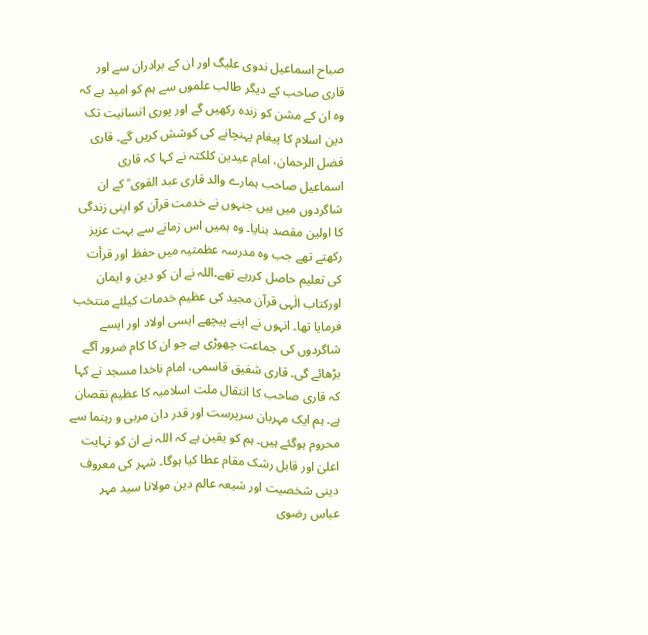صباح اسماعیل ندوی علیگ اور ان کے برادران سے اور قاری صاحب کے دیگر طالب علموں سے ہم کو امید ہے کہ وہ ان کے مشن کو زندہ رکھیں گے اور پوری انسانیت تک دین اسلام کا پیغام پہنچانے کی کوشش کریں گے۔ قاری فضل الرحمان، امام عیدین کلکتہ نے کہا کہ قاری اسماعیل صاحب ہمارے والد قاری عبد القوی ؒ کے ان شاگردوں میں ہیں جنہوں نے خدمت قرآن کو اپنی زندگی کا اولین مقصد بنایا۔ وہ ہمیں اس زمانے سے بہت عزیز رکھتے تھے جب وہ مدرسہ عظمتیہ میں حفظ اور قرأت کی تعلیم حاصل کررہے تھے۔اللہ نے ان کو دین و ایمان اورکتاب الٰہی قرآن مجید کی عظیم خدمات کیلئے منتخب فرمایا تھا۔ انہوں نے اپنے پیچھے ایسی اولاد اور ایسے شاگردوں کی جماعت چھوڑی ہے جو ان کا کام ضرور آگے بڑھائے گی۔ قاری شفیق قاسمی، امام ناخدا مسجد نے کہا کہ قاری صاحب کا انتقال ملت اسلامیہ کا عظیم نقصان ہے۔ ہم ایک مہربان سرپرست اور قدر دان مربی و رہنما سے محروم ہوگئے ہیں۔ ہم کو یقین ہے کہ اللہ نے ان کو نہایت اعلیٰ اور قابل رشک مقام عطا کیا ہوگا۔ شہر کی معروف دینی شخصیت اور شیعہ عالم دین مولانا سید مہر عباس رضوی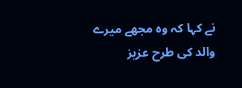نے کہا کہ وہ مجھے میرے والد کی طرح عزیز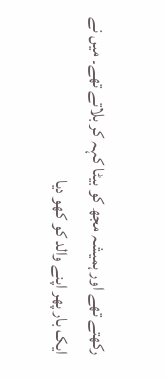رکھتے تھے اور ہمیشہ مجھ کو بیٹا کہہ کر بلاتے تھے۔ میں نے ایک بار پھر اپنے والد کو کھو دیا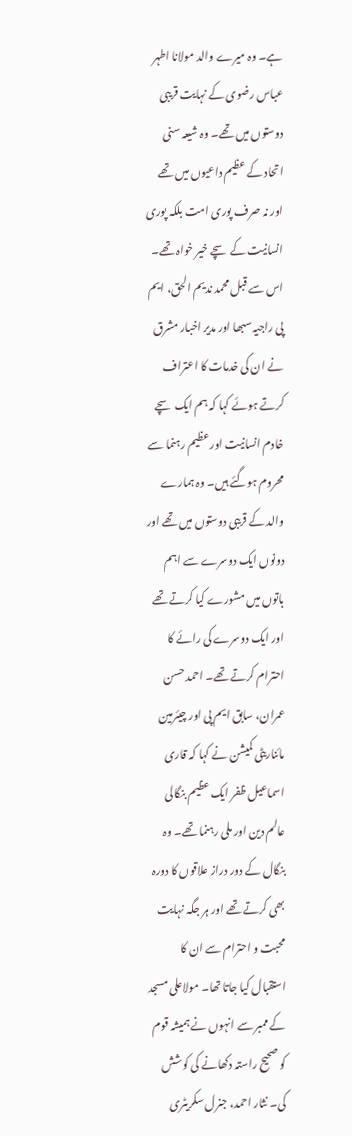ہے۔ وہ میرے والد مولانا اطہر عباس رضوی کے نہایت قریبی دوستوں میں تھے۔ وہ شیعہ سنی اتحاد کے عظیم داعیوں میں تھے اور نہ صرف پوری امت بلکہ پوری انسانیت کے سچے خیر خواہ تھے۔ اس سے قبل محمد ندیم الحق، ایم پی راجیہ سبھا اور مدیر اخبار مشرق نے ان کی خدمات کا اعتراف کرتے ہوئے کہا کہ ہم ایک سچے خادم انسانیت اور عظیم رہنما سے محروم ہوگئے ہیں۔ وہ ہمارے والد کے قریبی دوستوں میں تھے اور دونوں ایک دوسرے سے اہم باتوں میں مشورے کیا کرتے تھے اور ایک دوسرے کی رائے کا احترام کرتے تھے۔ احمد حسن عمران، سابق ایم پی اور چیئرمین مائناریٹی کمیشن نے کہا کہ قاری اسماعیل ظفر ایک عظیم بنگالی عالم دین اور ملی رہنما تھے۔ وہ بنگال کے دور دراز علاقوں کا دورہ بھی کرتے تھے اور ہر جگہ نہایت محبت و احترام سے ان کا استقبال کیا جاتا تھا۔ مولاعلی مسجد کے ممبر سے انہوں نے ہمیشہ قوم کو صحیح راستہ دکھانے کی کوشش کی۔ نثار احمد، جنرل سکریٹری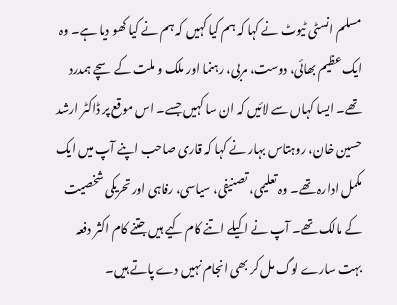مسلم انسٹی ٹیوٹ نے کہا کہ ہم کیا کہیں کہ ہم نے کیا کھو دیا ہے۔ وہ ایک عظیم بھائی، دوست، مربی، رہنما اور ملک و ملت کے سچے ہمدرد تھے۔ ایسا کہاں سے لائیں کہ ان سا کہیں جسے۔ اس موقع پر ڈاکٹر ارشد حسین خان، روہتاس بہار نے کہا کہ قاری صاحب اپنے آپ میں ایک مکمل ادارہ تھے۔ وہ تعلیمی، تصنیفی، سیاسی، رفاہی اور تحریکی شخصیت کے مالک تھے۔ آپ نے اکیلے اتنے کام کیے ہیں جتنے کام اکثر دفعہ بہت سارے لوگ مل کر بھی انجام نہیں دے پاتے ہیں۔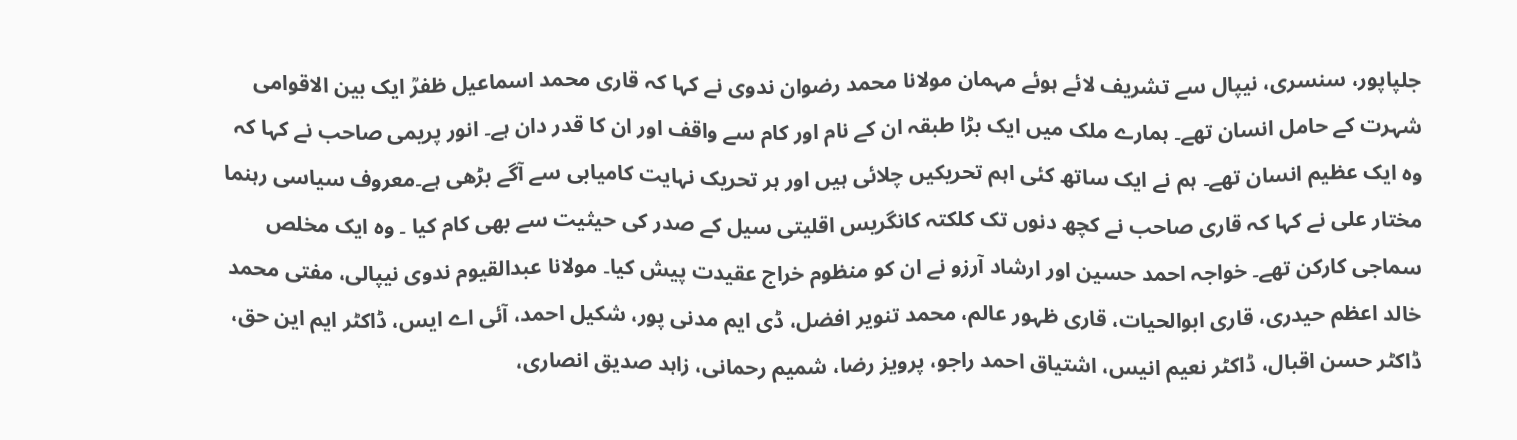جلپاپور، سنسری، نیپال سے تشریف لائے ہوئے مہمان مولانا محمد رضوان ندوی نے کہا کہ قاری محمد اسماعیل ظفرؒ ایک بین الاقوامی شہرت کے حامل انسان تھے۔ ہمارے ملک میں ایک بڑا طبقہ ان کے نام اور کام سے واقف اور ان کا قدر دان ہے۔ انور پریمی صاحب نے کہا کہ وہ ایک عظیم انسان تھے۔ ہم نے ایک ساتھ کئی اہم تحریکیں چلائی ہیں اور ہر تحریک نہایت کامیابی سے آگے بڑھی ہے۔معروف سیاسی رہنما مختار علی نے کہا کہ قاری صاحب نے کچھ دنوں تک کلکتہ کانگریس اقلیتی سیل کے صدر کی حیثیت سے بھی کام کیا ۔ وہ ایک مخلص سماجی کارکن تھے۔ خواجہ احمد حسین اور ارشاد آرزو نے ان کو منظوم خراج عقیدت پیش کیا۔ مولانا عبدالقیوم ندوی نیپالی، مفتی محمد خالد اعظم حیدری، قاری ابوالحیات، قاری ظہور عالم، محمد تنویر افضل، ڈی ایم مدنی پور، شکیل احمد، آئی اے ایس، ڈاکٹر ایم این حق، ڈاکٹر حسن اقبال، ڈاکٹر نعیم انیس، اشتیاق احمد راجو، پرویز رضا، شمیم رحمانی، زاہد صدیق انصاری،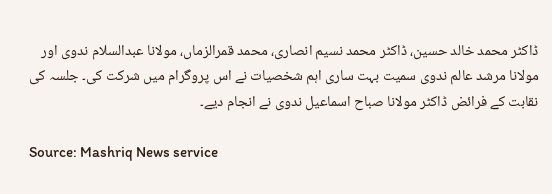ڈاکٹر محمد خالد حسین، ڈاکٹر محمد نسیم انصاری، محمد قمرالزماں، مولانا عبدالسلام ندوی اور مولانا مرشد عالم ندوی سمیت بہت ساری اہم شخصیات نے اس پروگرام میں شرکت کی۔ جلسہ کی نقابت کے فرائض ڈاکٹر مولانا صباح اسماعیل ندوی نے انجام دیے۔

Source: Mashriq News service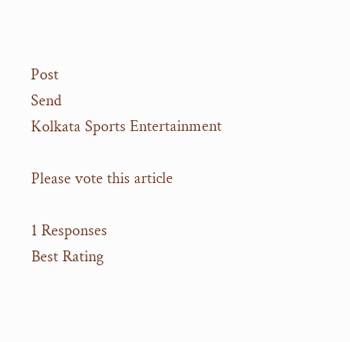Post
Send
Kolkata Sports Entertainment

Please vote this article

1 Responses
Best Rating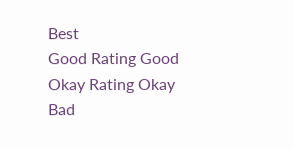Best
Good Rating Good
Okay Rating Okay
Bad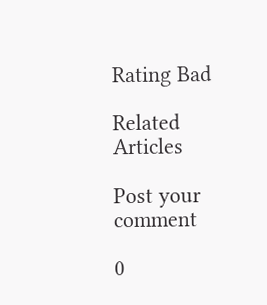Rating Bad

Related Articles

Post your comment

0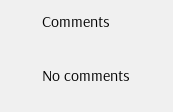Comments

No comments